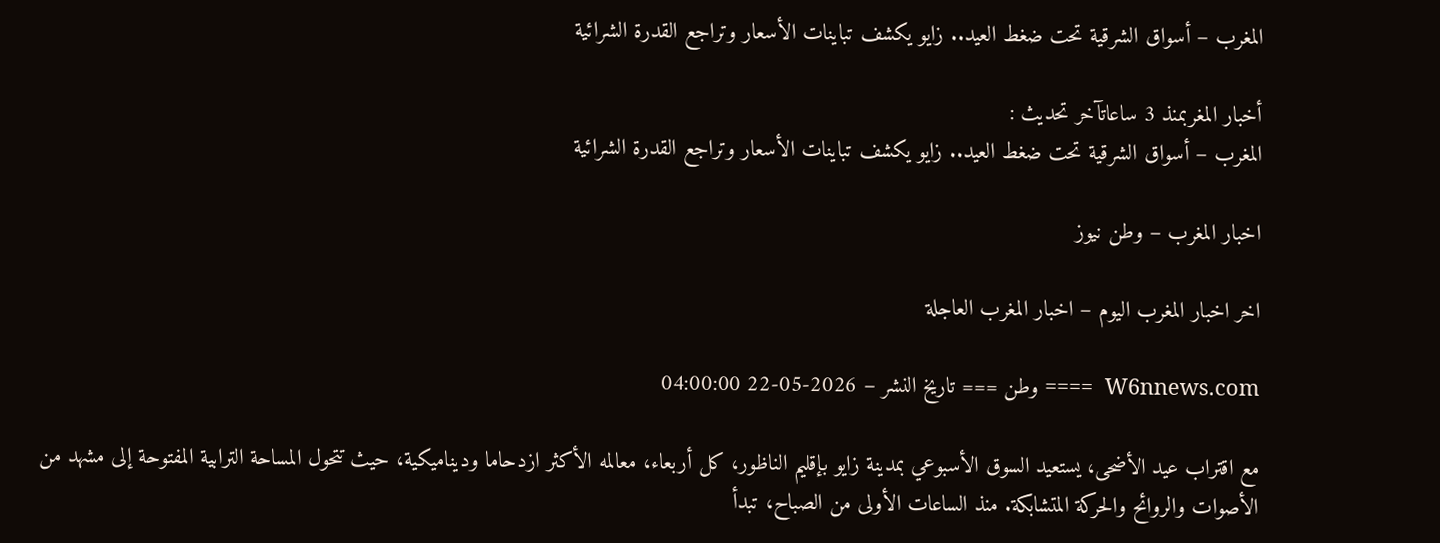المغرب – أسواق الشرقية تحت ضغط العيد.. زايو يكشف تباينات الأسعار وتراجع القدرة الشرائية

أخبار المغربمنذ 3 ساعاتآخر تحديث :
المغرب – أسواق الشرقية تحت ضغط العيد.. زايو يكشف تباينات الأسعار وتراجع القدرة الشرائية

اخبار المغرب – وطن نيوز

اخر اخبار المغرب اليوم – اخبار المغرب العاجلة

W6nnews.com  ==== وطن === تاريخ النشر – 2026-05-22 04:00:00

مع اقتراب عيد الأضحى، يستعيد السوق الأسبوعي بمدينة زايو بإقليم الناظور، كل أربعاء، معالمه الأكثر ازدحاما وديناميكية، حيث تتحول المساحة الترابية المفتوحة إلى مشهد من الأصوات والروائح والحركة المتشابكة. منذ الساعات الأولى من الصباح، تبدأ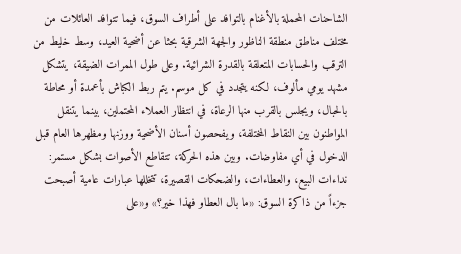الشاحنات المحملة بالأغنام بالتوافد على أطراف السوق، فيما تتوافد العائلات من مختلف مناطق منطقة الناظور والجهة الشرقية بحثا عن أضحية العيد، وسط خليط من الترقب والحسابات المتعلقة بالقدرة الشرائية. وعلى طول الممرات الضيقة، يتشكل مشهد يومي مألوف، لكنه يتجدد في كل موسم. يتم ربط الكباش بأعمدة أو محاطة بالحبال، ويجلس بالقرب منها الرعاة، في انتظار العملاء المحتملين، بينما يتنقل المواطنون بين النقاط المختلفة، ويفحصون أسنان الأضحية ووزنها ومظهرها العام قبل الدخول في أي مفاوضات. وبين هذه الحركة، تتقاطع الأصوات بشكل مستمر: نداءات البيع، والعطاءات، والضحكات القصيرة، تتخللها عبارات عامية أصبحت جزءاً من ذاكرة السوق: «ما بال العطاو فهذا خير؟» و«على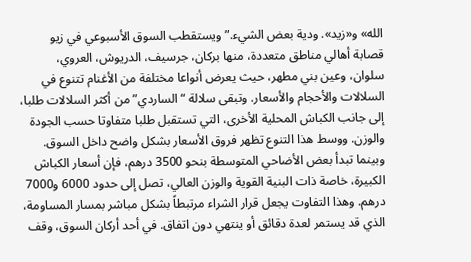الله» و«زيد». ودية بعض الشيء.” ويستقطب السوق الأسبوعي في زيو قصابة أهالي مناطق متعددة، منها بركان، جرسيف، الدريوش، العروي، سلوان، وعين بني مطهر، حيث يعرض أنواعا مختلفة من الأغنام تتنوع في السلالات والأحجام والأسعار. وتبقى سلالة “الساردي” من أكثر السلالات طلبا، إلى جانب الكباش المحلية الأخرى، التي تستقبل طلبا متفاوتا حسب الجودة والوزن. ووسط هذا التنوع تظهر فروق الأسعار بشكل واضح داخل السوق. وبينما تبدأ بعض الأضاحي المتوسطة بنحو 3500 درهم، فإن أسعار الكباش الكبيرة، خاصة ذات البنية القوية والوزن العالي، تصل إلى حدود 6000 و7000 درهم. وهذا التفاوت يجعل قرار الشراء مرتبطاً بشكل مباشر بمسار المساومة، الذي قد يستمر لعدة دقائق أو ينتهي دون اتفاق. في أحد أركان السوق، وقف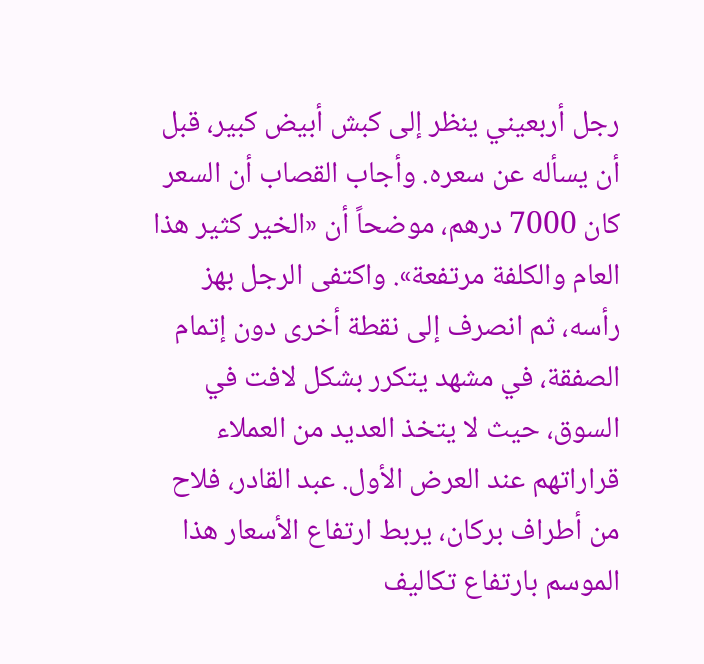رجل أربعيني ينظر إلى كبش أبيض كبير، قبل أن يسأله عن سعره. وأجاب القصاب أن السعر كان 7000 درهم، موضحاً أن «الخير كثير هذا العام والكلفة مرتفعة». واكتفى الرجل بهز رأسه، ثم انصرف إلى نقطة أخرى دون إتمام الصفقة، في مشهد يتكرر بشكل لافت في السوق، حيث لا يتخذ العديد من العملاء قراراتهم عند العرض الأول. عبد القادر، فلاح من أطراف بركان، يربط ارتفاع الأسعار هذا الموسم بارتفاع تكاليف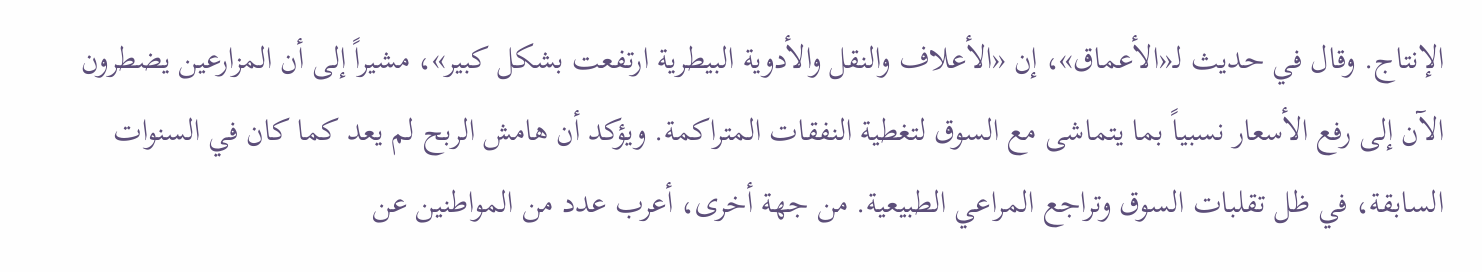الإنتاج. وقال في حديث لـ«الأعماق»، إن «الأعلاف والنقل والأدوية البيطرية ارتفعت بشكل كبير»، مشيراً إلى أن المزارعين يضطرون الآن إلى رفع الأسعار نسبياً بما يتماشى مع السوق لتغطية النفقات المتراكمة. ويؤكد أن هامش الربح لم يعد كما كان في السنوات السابقة، في ظل تقلبات السوق وتراجع المراعي الطبيعية. من جهة أخرى، أعرب عدد من المواطنين عن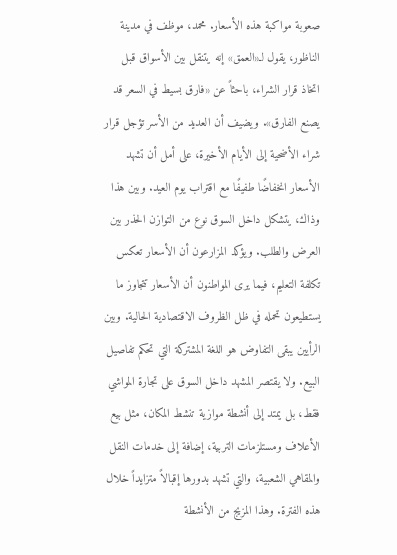صعوبة مواكبة هذه الأسعار. محمد، موظف في مدينة الناظور، يقول لـ«العمق» إنه يتنقل بين الأسواق قبل اتخاذ قرار الشراء، باحثاً عن «فارق بسيط في السعر قد يصنع الفارق». ويضيف أن العديد من الأسر تؤجل قرار شراء الأضحية إلى الأيام الأخيرة، على أمل أن تشهد الأسعار انخفاضًا طفيفًا مع اقتراب يوم العيد. وبين هذا وذاك، يتشكل داخل السوق نوع من التوازن الحذر بين العرض والطلب. ويؤكد المزارعون أن الأسعار تعكس تكلفة التعليم، فيما يرى المواطنون أن الأسعار تتجاوز ما يستطيعون تحمله في ظل الظروف الاقتصادية الحالية. وبين الرأيين يبقى التفاوض هو اللغة المشتركة التي تحكم تفاصيل البيع. ولا يقتصر المشهد داخل السوق على تجارة المواشي فقط، بل يمتد إلى أنشطة موازية تنشط المكان، مثل بيع الأعلاف ومستلزمات التربية، إضافة إلى خدمات النقل والمقاهي الشعبية، والتي تشهد بدورها إقبالاً متزايداً خلال هذه الفترة. وهذا المزيج من الأنشطة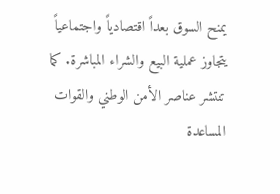يمنح السوق بعداً اقتصادياً واجتماعياً يتجاوز عملية البيع والشراء المباشرة. كما تنتشر عناصر الأمن الوطني والقوات المساعدة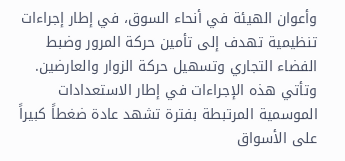وأعوان الهيئة في أنحاء السوق، في إطار إجراءات تنظيمية تهدف إلى تأمين حركة المرور وضبط الفضاء التجاري وتسهيل حركة الزوار والعارضين. وتأتي هذه الإجراءات في إطار الاستعدادات الموسمية المرتبطة بفترة تشهد عادة ضغطاً كبيراً على الأسواق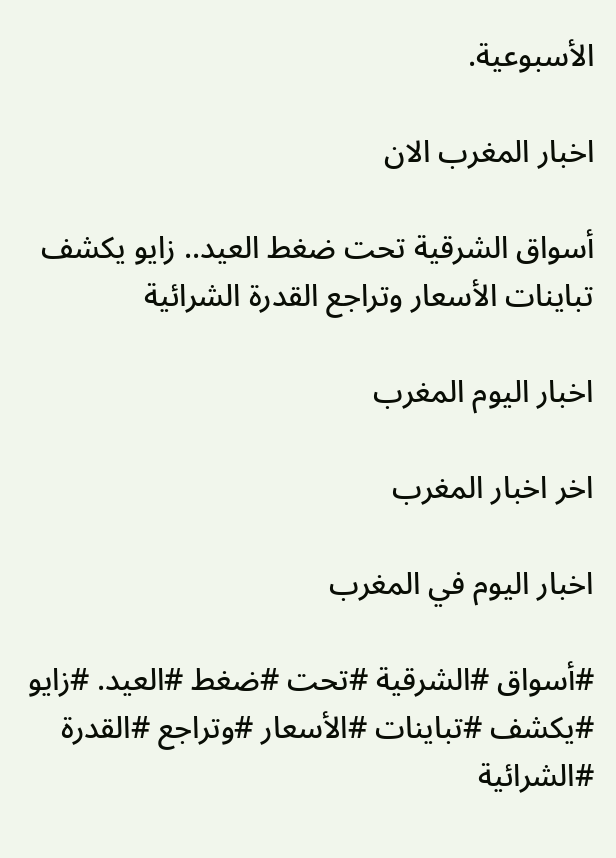الأسبوعية.

اخبار المغرب الان

أسواق الشرقية تحت ضغط العيد.. زايو يكشف تباينات الأسعار وتراجع القدرة الشرائية

اخبار اليوم المغرب

اخر اخبار المغرب

اخبار اليوم في المغرب

#أسواق #الشرقية #تحت #ضغط #العيد. #زايو #يكشف #تباينات #الأسعار #وتراجع #القدرة #الشرائية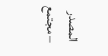المصدر – مجتمع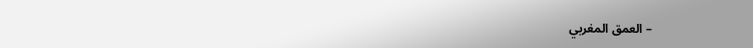– العمق المغربي